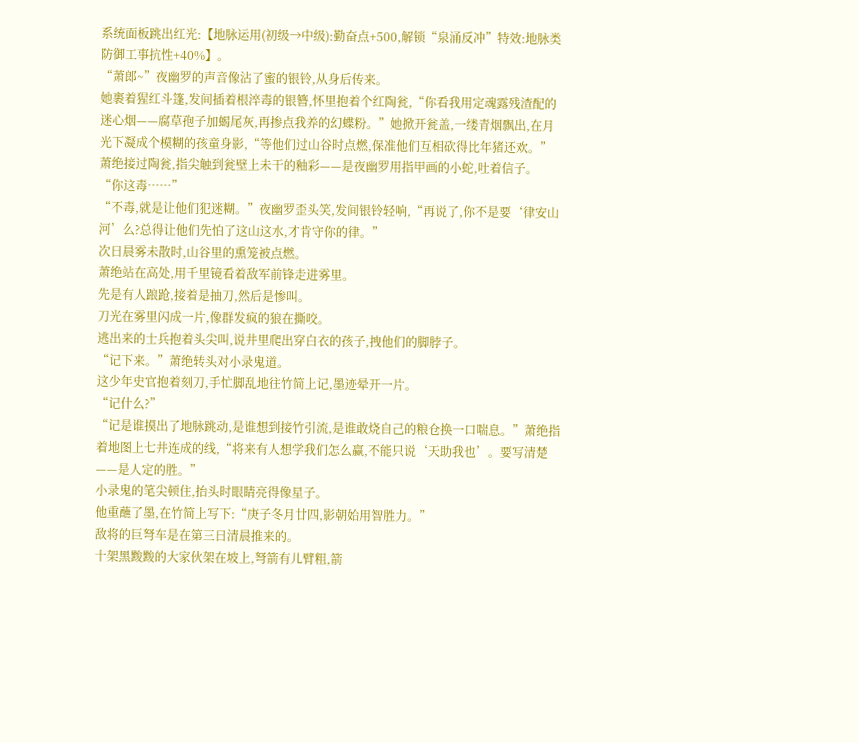系统面板跳出红光:【地脉运用(初级→中级):勤奋点+500,解锁“泉涌反冲”特效:地脉类防御工事抗性+40%】。
“萧郎~”夜幽罗的声音像沾了蜜的银铃,从身后传来。
她裹着猩红斗篷,发间插着根淬毒的银簪,怀里抱着个红陶瓮,“你看我用定魂露残渣配的迷心烟——腐草孢子加蝎尾灰,再掺点我养的幻蝶粉。”她掀开瓮盖,一缕青烟飘出,在月光下凝成个模糊的孩童身影,“等他们过山谷时点燃,保准他们互相砍得比年猪还欢。”
萧绝接过陶瓮,指尖触到瓮壁上未干的釉彩——是夜幽罗用指甲画的小蛇,吐着信子。
“你这毒……”
“不毒,就是让他们犯迷糊。”夜幽罗歪头笑,发间银铃轻响,“再说了,你不是要‘律安山河’么?总得让他们先怕了这山这水,才肯守你的律。”
次日晨雾未散时,山谷里的熏笼被点燃。
萧绝站在高处,用千里镜看着敌军前锋走进雾里。
先是有人踉跄,接着是抽刀,然后是惨叫。
刀光在雾里闪成一片,像群发疯的狼在撕咬。
逃出来的士兵抱着头尖叫,说井里爬出穿白衣的孩子,拽他们的脚脖子。
“记下来。”萧绝转头对小录鬼道。
这少年史官抱着刻刀,手忙脚乱地往竹简上记,墨迹晕开一片。
“记什么?”
“记是谁摸出了地脉跳动,是谁想到接竹引流,是谁敢烧自己的粮仓换一口喘息。”萧绝指着地图上七井连成的线,“将来有人想学我们怎么赢,不能只说‘天助我也’。要写清楚——是人定的胜。”
小录鬼的笔尖顿住,抬头时眼睛亮得像星子。
他重蘸了墨,在竹简上写下:“庚子冬月廿四,影朝始用智胜力。”
敌将的巨弩车是在第三日清晨推来的。
十架黑黢黢的大家伙架在坡上,弩箭有儿臂粗,箭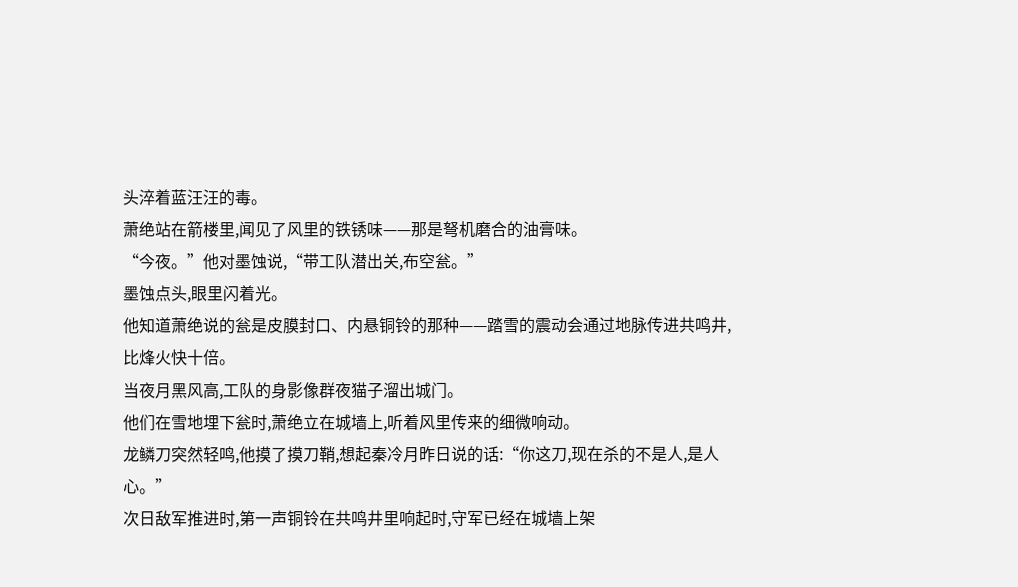头淬着蓝汪汪的毒。
萧绝站在箭楼里,闻见了风里的铁锈味——那是弩机磨合的油膏味。
“今夜。”他对墨蚀说,“带工队潜出关,布空瓮。”
墨蚀点头,眼里闪着光。
他知道萧绝说的瓮是皮膜封口、内悬铜铃的那种——踏雪的震动会通过地脉传进共鸣井,比烽火快十倍。
当夜月黑风高,工队的身影像群夜猫子溜出城门。
他们在雪地埋下瓮时,萧绝立在城墙上,听着风里传来的细微响动。
龙鳞刀突然轻鸣,他摸了摸刀鞘,想起秦冷月昨日说的话:“你这刀,现在杀的不是人,是人心。”
次日敌军推进时,第一声铜铃在共鸣井里响起时,守军已经在城墙上架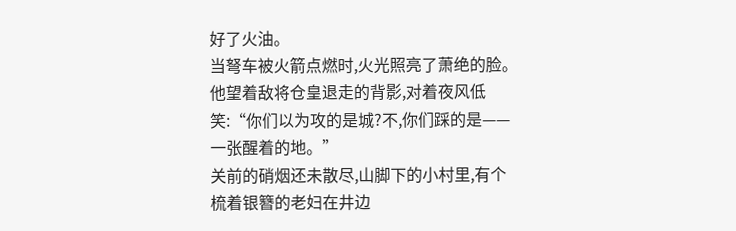好了火油。
当弩车被火箭点燃时,火光照亮了萧绝的脸。
他望着敌将仓皇退走的背影,对着夜风低笑:“你们以为攻的是城?不,你们踩的是——一张醒着的地。”
关前的硝烟还未散尽,山脚下的小村里,有个梳着银簪的老妇在井边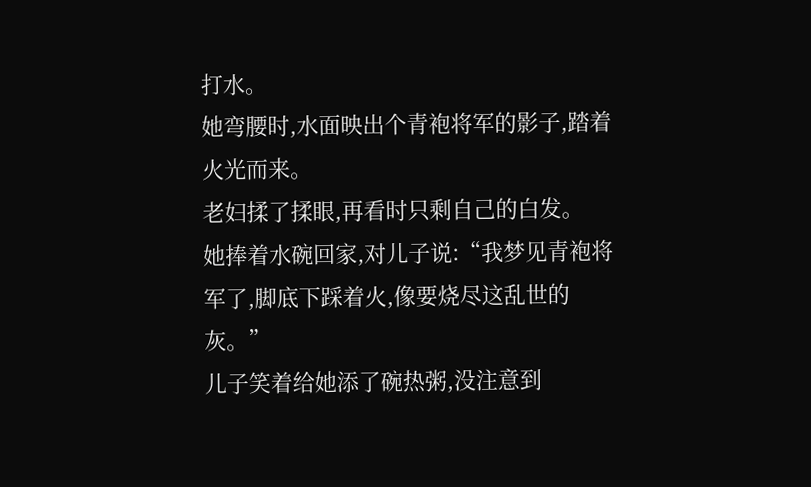打水。
她弯腰时,水面映出个青袍将军的影子,踏着火光而来。
老妇揉了揉眼,再看时只剩自己的白发。
她捧着水碗回家,对儿子说:“我梦见青袍将军了,脚底下踩着火,像要烧尽这乱世的灰。”
儿子笑着给她添了碗热粥,没注意到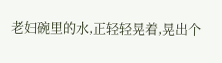老妇碗里的水,正轻轻晃着,晃出个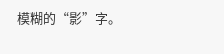模糊的“影”字。